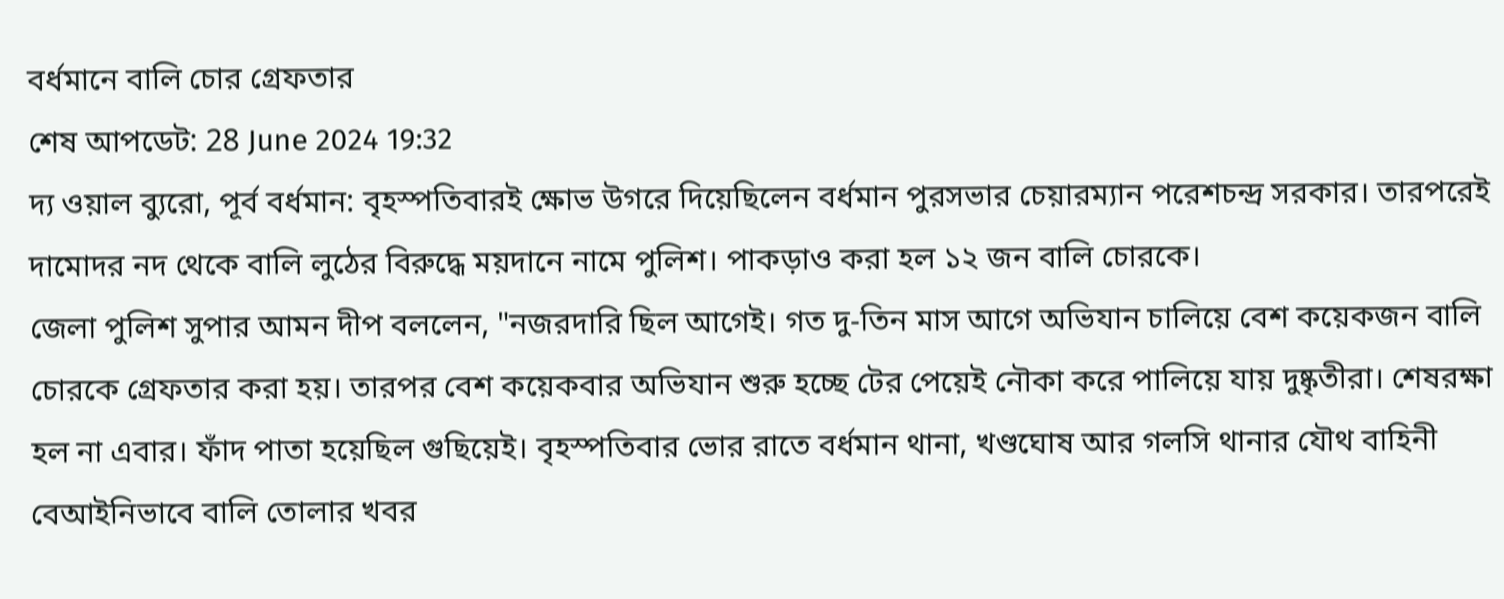বর্ধমানে বালি চোর গ্রেফতার
শেষ আপডেট: 28 June 2024 19:32
দ্য ওয়াল ব্যুরো, পূর্ব বর্ধমান: বৃহস্পতিবারই ক্ষোভ উগরে দিয়েছিলেন বর্ধমান পুরসভার চেয়ারম্যান পরেশচন্দ্র সরকার। তারপরেই দামোদর নদ থেকে বালি লুঠের বিরুদ্ধে ময়দানে নামে পুলিশ। পাকড়াও করা হল ১২ জন বালি চোরকে।
জেলা পুলিশ সুপার আমন দীপ বললেন, "নজরদারি ছিল আগেই। গত দু-তিন মাস আগে অভিযান চালিয়ে বেশ কয়েকজন বালি চোরকে গ্রেফতার করা হয়। তারপর বেশ কয়েকবার অভিযান শুরু হচ্ছে টের পেয়েই নৌকা করে পালিয়ে যায় দুষ্কৃতীরা। শেষরক্ষা হল না এবার। ফাঁদ পাতা হয়েছিল গুছিয়েই। বৃহস্পতিবার ভোর রাতে বর্ধমান থানা, খণ্ডঘোষ আর গলসি থানার যৌথ বাহিনী বেআইনিভাবে বালি তোলার খবর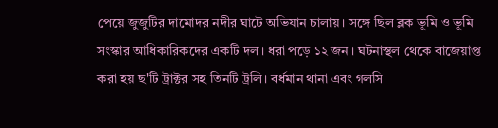পেয়ে জুজুটির দামোদর নদীর ঘাটে অভিযান চালায়। সঙ্গে ছিল ব্লক ভূমি ও ভূমি সংস্কার আধিকারিকদের একটি দল। ধরা পড়ে ১২ জন। ঘটনাস্থল থেকে বাজেয়াপ্ত করা হয় ছ'টি ট্রাক্টর সহ তিনটি ট্রলি। বর্ধমান থানা এবং গলসি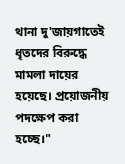থানা দু'জায়গাতেই ধৃতদের বিরুদ্ধে মামলা দায়ের হয়েছে। প্রয়োজনীয় পদক্ষেপ করা হচ্ছে।"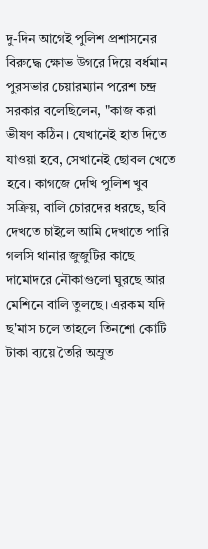দু-দিন আগেই পুলিশ প্রশাসনের বিরুদ্ধে ক্ষোভ উগরে দিয়ে বর্ধমান পুরসভার চেয়ারম্যান পরেশ চন্দ্র সরকার বলেছিলেন, "কাজ করা ভীষণ কঠিন। যেখানেই হাত দিতে যাওয়া হবে, সেখানেই ছোবল খেতে হবে। কাগজে দেখি পুলিশ খুব সক্রিয়, বালি চোরদের ধরছে, ছবি দেখতে চাইলে আমি দেখাতে পারি গলসি থানার জুজুটির কাছে দামোদরে নৌকাগুলো ঘুরছে আর মেশিনে বালি তুলছে। এরকম যদি ছ'মাস চলে তাহলে তিনশো কোটি টাকা ব্যয়ে তৈরি অম্রুত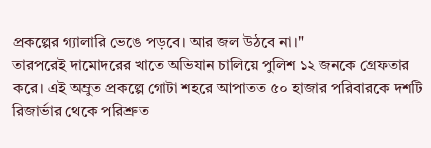প্রকল্পের গ্যালারি ভেঙে পড়বে। আর জল উঠবে না।"
তারপরেই দামোদরের খাতে অভিযান চালিয়ে পুলিশ ১২ জনকে গ্রেফতার করে। এই অম্রুত প্রকল্পে গোটা শহরে আপাতত ৫০ হাজার পরিবারকে দশটি রিজার্ভার থেকে পরিশ্রুত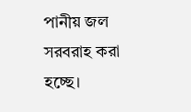পানীয় জল সরবরাহ করা হচ্ছে।